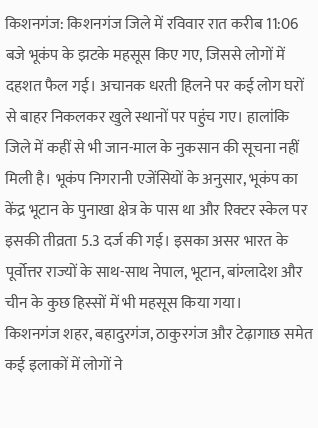किशनगंज: किशनगंज जिले में रविवार रात करीब 11:06 बजे भूकंप के झटके महसूस किए गए, जिससे लोगों में दहशत फैल गई। अचानक धरती हिलने पर कई लोग घरों से बाहर निकलकर खुले स्थानों पर पहुंच गए। हालांकि जिले में कहीं से भी जान-माल के नुकसान की सूचना नहीं मिली है। भूकंप निगरानी एजेंसियों के अनुसार, भूकंप का केंद्र भूटान के पुनाखा क्षेत्र के पास था और रिक्टर स्केल पर इसकी तीव्रता 5.3 दर्ज की गई। इसका असर भारत के पूर्वोत्तर राज्यों के साथ-साथ नेपाल, भूटान, बांग्लादेश और चीन के कुछ हिस्सों में भी महसूस किया गया।
किशनगंज शहर, बहादुरगंज, ठाकुरगंज और टेढ़ागाछ समेत कई इलाकों में लोगों ने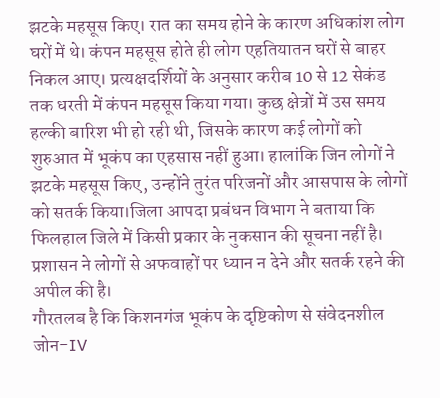झटके महसूस किए। रात का समय होने के कारण अधिकांश लोग घरों में थे। कंपन महसूस होते ही लोग एहतियातन घरों से बाहर निकल आए। प्रत्यक्षदर्शियों के अनुसार करीब 10 से 12 सेकंड तक धरती में कंपन महसूस किया गया। कुछ क्षेत्रों में उस समय हल्की बारिश भी हो रही थी, जिसके कारण कई लोगों को शुरुआत में भूकंप का एहसास नहीं हुआ। हालांकि जिन लोगों ने झटके महसूस किए, उन्होंने तुरंत परिजनों और आसपास के लोगों को सतर्क किया।जिला आपदा प्रबंधन विभाग ने बताया कि फिलहाल जिले में किसी प्रकार के नुकसान की सूचना नहीं है। प्रशासन ने लोगों से अफवाहों पर ध्यान न देने और सतर्क रहने की अपील की है।
गौरतलब है कि किशनगंज भूकंप के दृष्टिकोण से संवेदनशील जोन-IV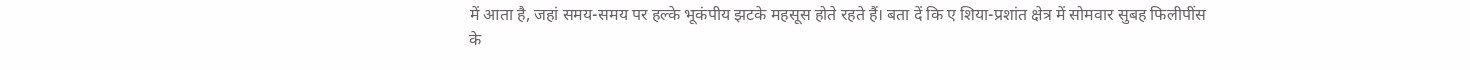में आता है, जहां समय-समय पर हल्के भूकंपीय झटके महसूस होते रहते हैं। बता दें कि ए शिया-प्रशांत क्षेत्र में सोमवार सुबह फिलीपींस के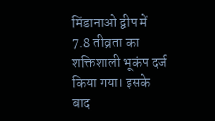मिंडानाओ द्वीप में 7.8 तीव्रता का शक्तिशाली भूकंप दर्ज किया गया। इसके बाद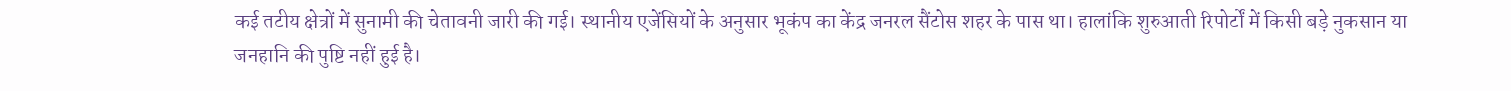कई तटीय क्षेत्रों में सुनामी की चेतावनी जारी की गई। स्थानीय एजेंसियों के अनुसार भूकंप का केंद्र जनरल सैंटोस शहर के पास था। हालांकि शुरुआती रिपोर्टों में किसी बड़े नुकसान या जनहानि की पुष्टि नहीं हुई है।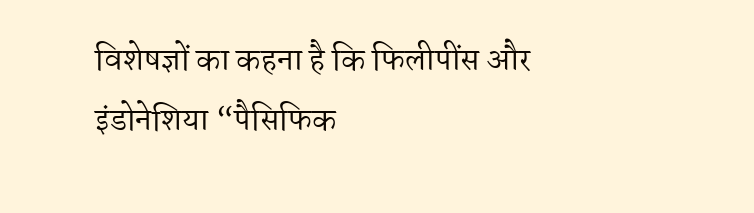विशेषज्ञों का कहना है कि फिलीपींस और इंडोनेशिया “पैसिफिक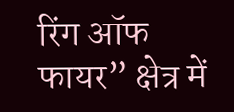रिंग ऑफ फायर” क्षेत्र में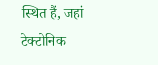स्थित हैं, जहां टेक्टोनिक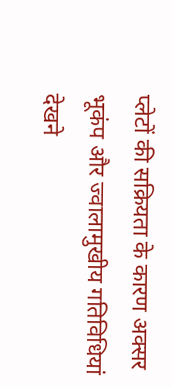प्लेटों की सक्रियता के कारण अक्सर भूकंप और ज्वालामुखीय गतिविधियां देखने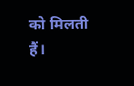को मिलती हैं।